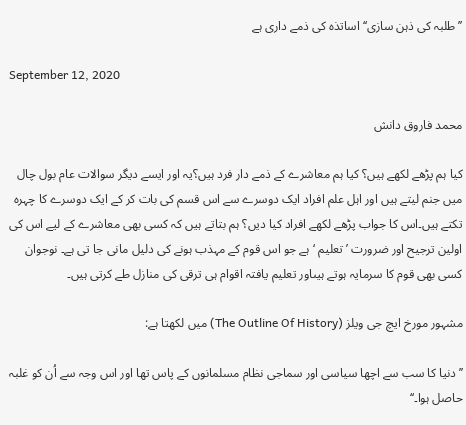’’طلبہ کی ذہن سازی‘‘ اساتذہ کی ذمے داری ہے

September 12, 2020

محمد فاروق دانش

کیا ہم پڑھے لکھے ہیں؟ کیا ہم معاشرے کے ذمے دار فرد ہیں؟یہ اور ایسے دیگر سوالات عام بول چال میں جنم لیتے ہیں اور اہل علم افراد ایک دوسرے سے اس قسم کی بات کر کے ایک دوسرے کا چہرہ تکتے ہیں۔اس کا جواب پڑھے لکھے افراد کیا دیں؟ ہم بتاتے ہیں کہ کسی بھی معاشرے کے لیے اس کی اولین ترجیح اور ضرورت ’تعلیم ‘ہے جو اس قوم کے مہذب ہونے کی دلیل مانی جا تی ہے۔ نوجوان کسی بھی قوم کا سرمایہ ہوتے ہیںاور تعلیم یافتہ اقوام ہی ترقی کی منازل طے کرتی ہیں۔

مشہور مورخ ایچ جی ویلز (The Outline Of History) میں لکھتا ہے:

’’دنیا کا سب سے اچھا سیاسی اور سماجی نظام مسلمانوں کے پاس تھا اور اس وجہ سے اُن کو غلبہ حاصل ہوا۔‘‘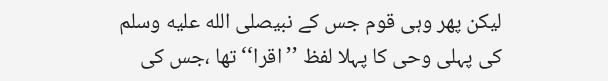لیکن پھر وہی قوم جس کے نبیصلى الله عليه وسلم کی پہلی وحی کا پہلا لفظ ’’اقرا‘‘ تھا ،جس کی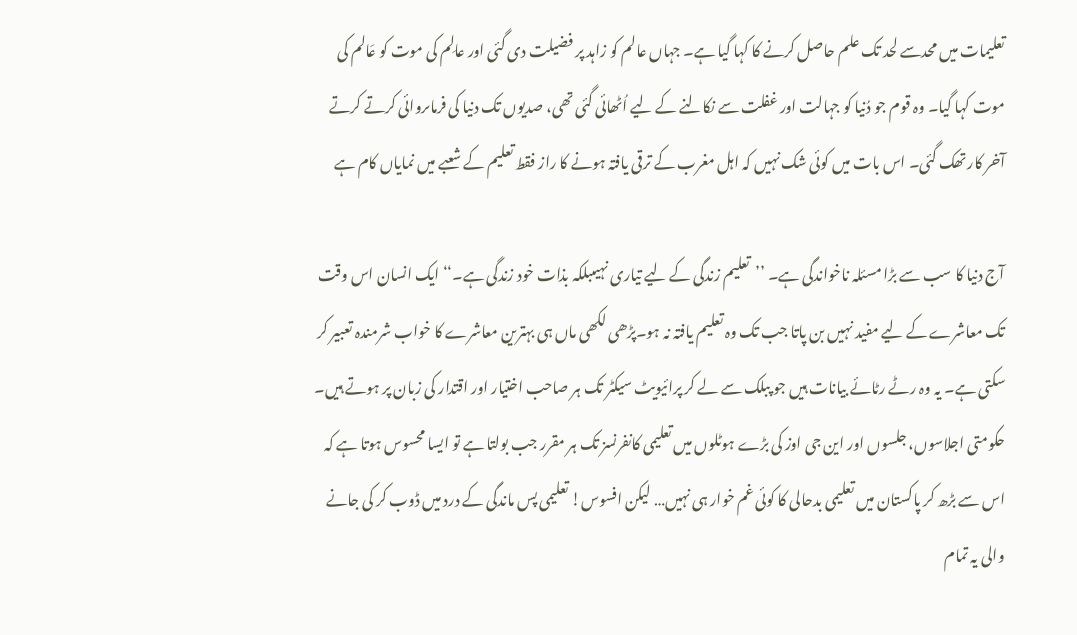تعلیمات میں محدسے لحد تک علم حاصل کرنے کا کہا گیا ہے۔ جہاں عالم کو زاہد پر فضیلت دی گئی اور عالِم کی موت کو عَالم کی موت کہا گیا۔ وہ قوم جو دُنیا کو جہالت اور غفلت سے نکالنے کے لیے اُٹھائی گئی تھی، صدیوں تک دنیا کی فرماںروائی کرتے کرتے آخر کار تھک گئی۔ اس بات میں کوئی شک نہیں کہ اہل مغرب کے ترقی یافتہ ہونے کا راز فقط تعلیم کے شعبے میں نمایاں کام ہے

آج دنیا کا سب سے بڑا مسئلہ ناخواندگی ہے۔ ’’تعلیم زندگی کے لیے تیاری نہیںبلکہ بذات خود زندگی ہے۔‘‘ ایک انسان اس وقت تک معاشرے کے لیے مفید نہیں بن پاتا جب تک وہ تعلیم یافتہ نہ ہو۔پڑھی لکھی ماں ہی بہترین معاشرے کا خواب شرمندہ تعبیر کر سکتی ہے۔ یہ وہ رٹے رٹائے بیانات ہیں جو پبلک سے لے کر پرائیویٹ سیکٹر تک ہر صاحب اختیار اور اقتدار کی زبان پر ہوتے ہیں۔ حکومتی اجلاسوں، جلسوں اور این جی اوز کی بڑے ہوٹلوں میں تعلیمی کانفرنسز تک ہر مقرر جب بولتا ہے تو ایسا محسوس ہوتا ہے کہ اس سے بڑھ کر پاکستان میں تعلیمی بدحالی کا کوئی غم خوار ہی نہیں… لیکن افسوس! تعلیمی پس ماندگی کے درد میں ڈوب کر کی جانے والی یہ تمام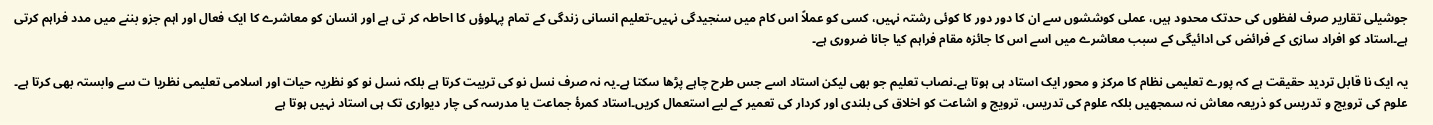جوشیلی تقاریر صرف لفظوں کی حدتک محدود ہیں، عملی کوششوں سے ان کا دور دور کا کوئی رشتہ نہیں، کسی کو عملاً اس کام میں سنجیدگی نہیں-تعلیم انسانی زندگی کے تمام پہلوؤں کا احاطہ کر تی ہے اور انسان کو معاشرے کا ایک فعال اور اہم جزو بننے میں مدد فراہم کرتی ہے۔استاد کو افراد سازی کے فرائض کی ادائیگی کے سبب معاشرے میں اسے اس کا جائزہ مقام فراہم کیا جانا ضروری ہے۔

یہ ایک نا قابل تردید حقیقت ہے کہ پورے تعلیمی نظام کا مرکز و محور ایک استاد ہی ہوتا ہے۔نصاب تعلیم جو بھی لیکن استاد اسے جس طرح چاہے پڑھا سکتا ہے۔یہ نہ صرف نسل نو کی تربیت کرتا ہے بلکہ نسل نو کو نظریہ حیات اور اسلامی تعلیمی نظریا ت سے وابستہ بھی کرتا ہے۔ علوم کی ترویج و تدریس کو ذریعہ معاش نہ سمجھیں بلکہ علوم کی تدریس، ترویج و اشاعت کو اخلاق کی بلندی اور کردار کی تعمیر کے لیے استعمال کریں۔استاد کمرۂ جماعت یا مدرسہ کی چار دیواری تک ہی استاد نہیں ہوتا ہے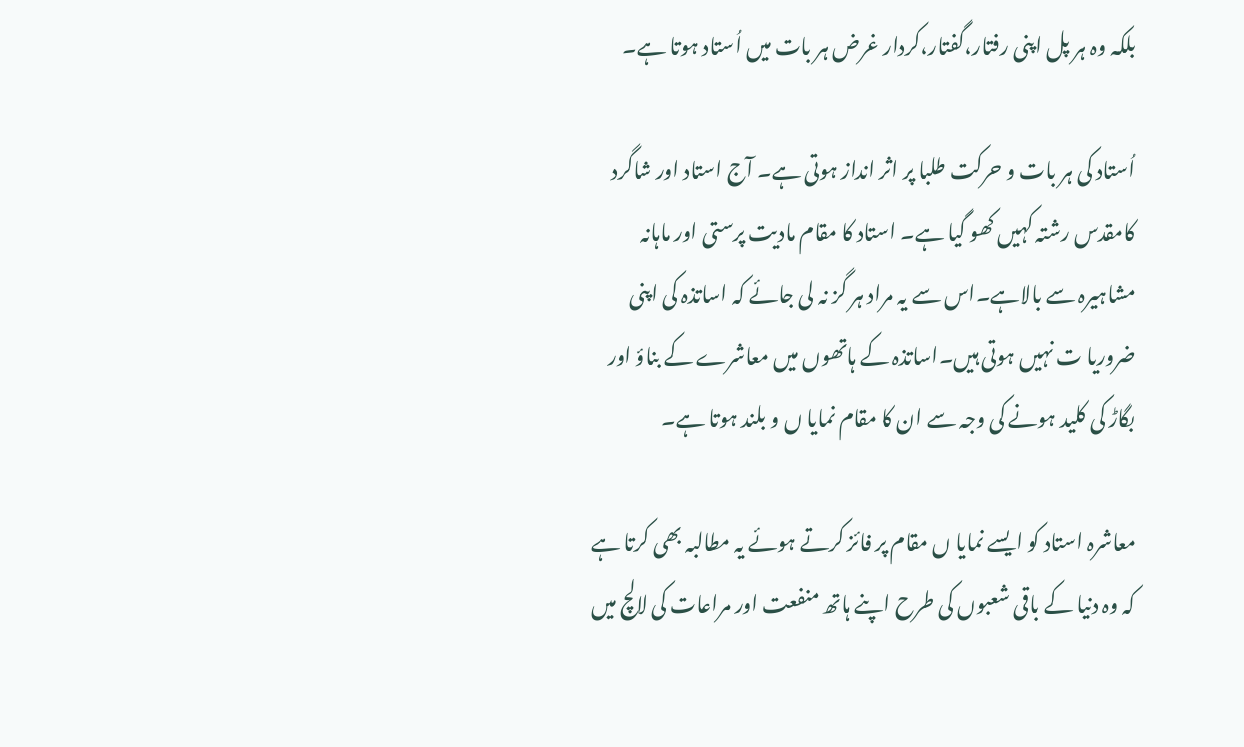بلکہ وہ ہر پل اپنی رفتار،گفتار،کردار غرض ہر بات میں اُستاد ہوتا ہے۔

اُستاد کی ہر بات و حرکت طلبا پر اثر انداز ہوتی ہے۔ آج استاد اور شاگرد کامقدس رشتہ کہیں کھو گیا ہے۔ استاد کا مقام مادیت پرستی اور ماہانہ مشاہیرہ سے بالاہے۔اس سے یہ مراد ہر گز نہ لی جائے کہ اساتذہ کی اپنی ضروریا ت نہیں ہوتی ہیں۔اساتذہ کے ہاتھوں میں معاشرے کے بناؤ اور بگاڑ کی کلید ہونے کی وجہ سے ان کا مقام نمایا ں و بلند ہوتا ہے۔

معاشرہ استاد کو ایسے نمایا ں مقام پر فائز کرتے ہوئے یہ مطالبہ بھی کرتا ہے کہ وہ دنیا کے باقی شعبوں کی طرح اپنے ہاتھ منفعت اور مراعات کی لالچ میں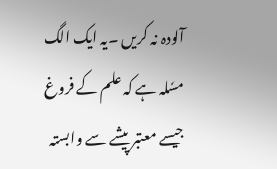آلودہ نہ کریں ۔یہ ایک الگ مسٗلہ ہے کہ علم کے فروغ جیسے معتبر پیشے سے وابستہ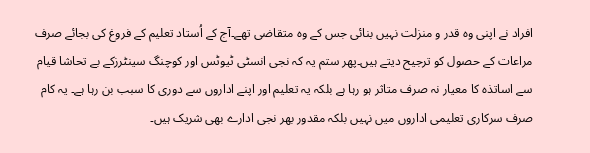افراد نے اپنی وہ قدر و منزلت نہیں بنائی جس کے وہ متقاضی تھے۔آج کے اُستاد تعلیم کے فروغ کی بجائے صرف مراعات کے حصول کو ترجیح دیتے ہیں۔پھر ستم یہ کہ نجی انسٹی ٹیوٹس اور کوچنگ سینٹرزکے بے تحاشا قیام سے اساتذہ کا معیار نہ صرف متاثر ہو رہا ہے بلکہ یہ تعلیم اور اپنے اداروں سے دوری کا سبب بن رہا ہے۔ یہ کام صرف سرکاری تعلیمی اداروں میں نہیں بلکہ مقدور بھر نجی ادارے بھی شریک ہیں۔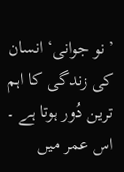’نو جوانی‘ انسان کی زندگی کا اہم ترین دُور ہوتا ہے ۔ اس عمر میں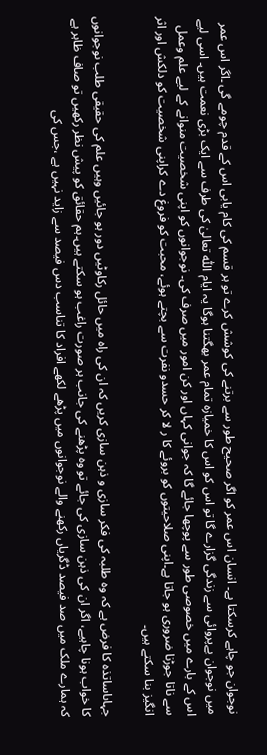نوجوان جو چاہے کرسکتا ہے۔ انسان اس عمر کو اگر صحیح طور سے برتنے کی کوشش کرے تو ہر قسم کی کام یابی اس کے قدم چومے گی ۔اگر اس عمر میں نوجوان بےپروائی سے زندگی گزارے گا تو اس کو اس کا خمیازہ تمام عمر بھگتنا ہوگا یہ ایام اللّٰہ تعالیٰ کی طرف سے ایک بڑی نعمت ہیں۔ اسی لیے اس کے بارے میں خصوصی طور سے پوچھا جائے گا کہ جوانی کہاں اور کن امور میں صرف کی۔ نوجوانوں کو اپنی شخصیت منوانے کے لیے علم وعمل سے ناتا جوڑنا ضروری ہو جاتا ہے۔اپنی صلاحیتوں کو بروئے کا ر لا کر حسدو نفرت سے بچتے ہوئے، محبت کو فروغ دے کراپنی شخصیت کو دلکش اور اثر انگیز بنا سکتے ہیں۔

جہاںاساتذہ کا فرض ہے کہ وہ طلبہ کی فکر سازی و ذہن سازی کریں کہ ان کی راہ میں حائل رکاوٹیں دور ہو جائیں وہیں علم کی حقیقی طلب نوجوانوں کا خواب ہونا چاہیے، اگر ان کی ذہن سازی کی جائے تو وہ پڑھنے کی جانب ہر صورت راغب ہو سکتے ہیں۔ہم حقائق کو پیش نظر رکھیں تو صاف ظاہر ہے کہ ہمارے ملک میں صد فیصد ڈگریاں رکھنے والے نوجوانوں میں پڑھے لکھے افراد کا تناسب دس فیصد سے زاید نہیں ہے ،جس کی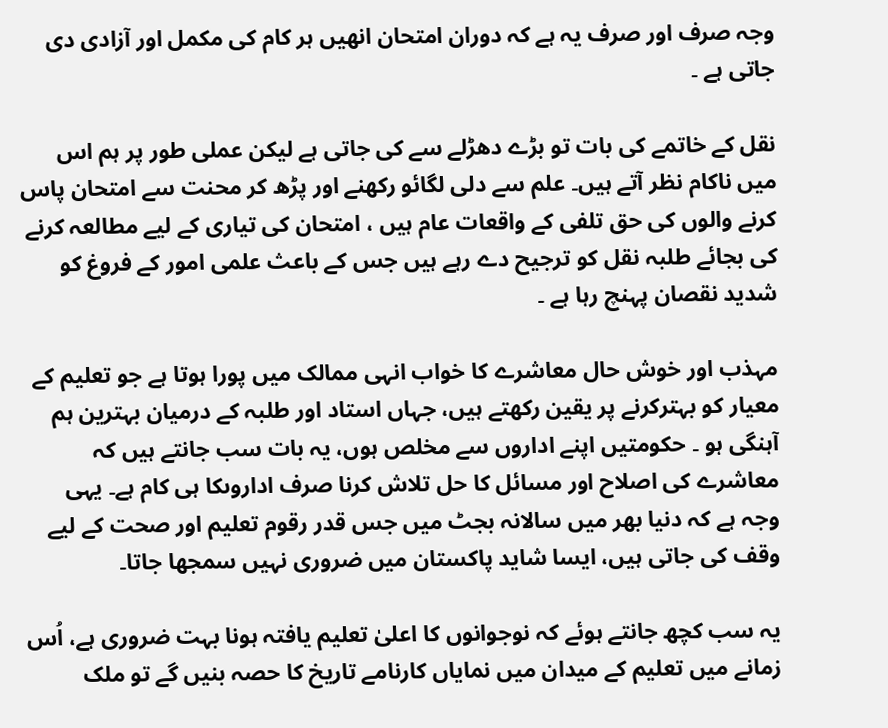وجہ صرف اور صرف یہ ہے کہ دوران امتحان انھیں ہر کام کی مکمل اور آزادی دی جاتی ہے ۔

نقل کے خاتمے کی بات تو بڑے دھڑلے سے کی جاتی ہے لیکن عملی طور پر ہم اس میں ناکام نظر آتے ہیں۔ علم سے دلی لگائو رکھنے اور پڑھ کر محنت سے امتحان پاس کرنے والوں کی حق تلفی کے واقعات عام ہیں ، امتحان کی تیاری کے لیے مطالعہ کرنے کی بجائے طلبہ نقل کو ترجیح دے رہے ہیں جس کے باعث علمی امور کے فروغ کو شدید نقصان پہنچ رہا ہے ۔

مہذب اور خوش حال معاشرے کا خواب انہی ممالک میں پورا ہوتا ہے جو تعلیم کے معیار کو بہترکرنے پر یقین رکھتے ہیں، جہاں استاد اور طلبہ کے درمیان بہترین ہم آہنگی ہو ۔ حکومتیں اپنے اداروں سے مخلص ہوں، یہ بات سب جانتے ہیں کہ معاشرے کی اصلاح اور مسائل کا حل تلاش کرنا صرف اداروںکا ہی کام ہے۔ یہی وجہ ہے کہ دنیا بھر میں سالانہ بجٹ میں جس قدر رقوم تعلیم اور صحت کے لیے وقف کی جاتی ہیں، ایسا شاید پاکستان میں ضروری نہیں سمجھا جاتا۔

یہ سب کچھ جانتے ہوئے کہ نوجوانوں کا اعلیٰ تعلیم یافتہ ہونا بہت ضروری ہے، اُس زمانے میں تعلیم کے میدان میں نمایاں کارنامے تاریخ کا حصہ بنیں گے تو ملک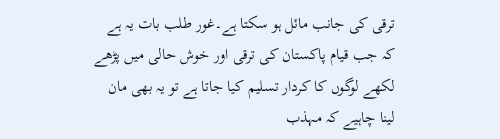ترقی کی جانب مائل ہو سکتا ہے۔غور طلب بات یہ ہے کہ جب قیام پاکستان کی ترقی اور خوش حالی میں پڑھے لکھے لوگوں کا کردار تسلیم کیا جاتا ہے تو یہ بھی مان لینا چاہیے کہ مہذب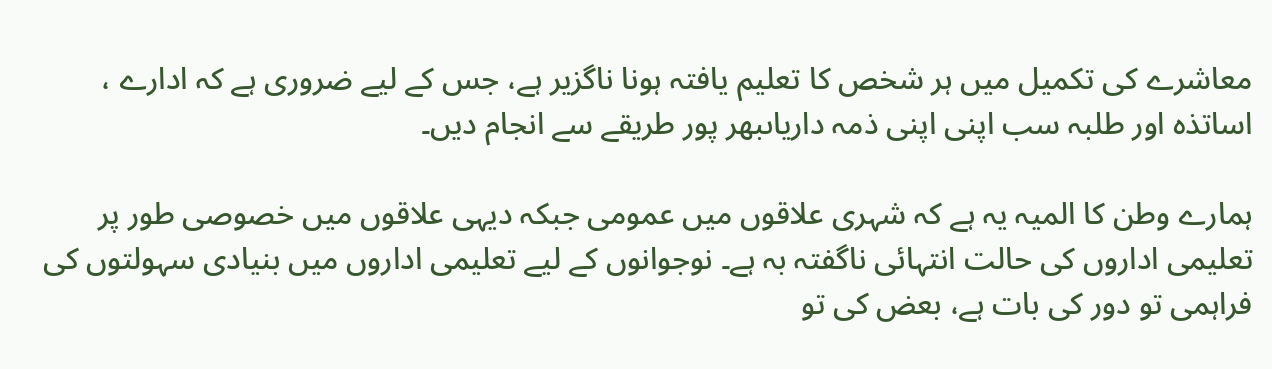معاشرے کی تکمیل میں ہر شخص کا تعلیم یافتہ ہونا ناگزیر ہے، جس کے لیے ضروری ہے کہ ادارے ، اساتذہ اور طلبہ سب اپنی اپنی ذمہ داریاںبھر پور طریقے سے انجام دیں۔

ہمارے وطن کا المیہ یہ ہے کہ شہری علاقوں میں عمومی جبکہ دیہی علاقوں میں خصوصی طور پر تعلیمی اداروں کی حالت انتہائی ناگفتہ بہ ہے۔ نوجوانوں کے لیے تعلیمی اداروں میں بنیادی سہولتوں کی فراہمی تو دور کی بات ہے، بعض کی تو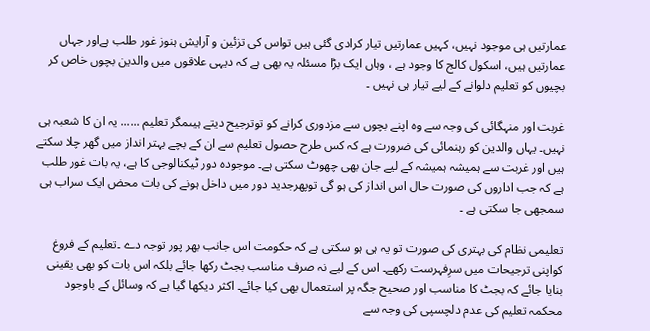عمارتیں ہی موجود نہیں، کہیں عمارتیں تیار کرادی گئی ہیں تواس کی تزئین و آرایش ہنوز غور طلب ہےاور جہاں عمارتیں ہیں، اسکول کالج کا وجود ہے ، وہاں ایک بڑا مسئلہ یہ بھی ہے کہ دیہی علاقوں میں والدین بچوں خاص کر بچیوں کو تعلیم دلوانے کے لیے تیار ہی نہیں ۔

غربت اور منہگائی کی وجہ سے وہ اپنے بچوں سے مزدوری کرانے کو توترجیح دیتے ہیںمگر تعلیم ...... یہ ان کا شعبہ ہی نہیں۔ یہاں والدین کو رہنمائی کی ضرورت ہے کہ کس طرح حصول تعلیم سے ان کے بچے بہتر انداز میں گھر چلا سکتے ہیں اور غربت سے ہمیشہ ہمیشہ کے لیے جان بھی چھوٹ سکتی ہے۔ موجودہ دور ٹیکنالوجی کا ہے، یہ بات غور طلب ہے کہ جب اداروں کی صورت حال اس انداز کی ہو گی توپھرجدید دور میں داخل ہونے کی بات محض ایک سراب ہی سمجھی جا سکتی ہے ۔

تعلیمی نظام کی بہتری کی صورت تو یہ ہی ہو سکتی ہے کہ حکومت اس جانب بھر پور توجہ دے ۔تعلیم کے فروغ کواپنی ترجیحات میں سرِفہرست رکھے۔ اس کے لیے نہ صرف مناسب بجٹ رکھا جائے بلکہ اس بات کو بھی یقینی بنایا جائے کہ بجٹ کا مناسب اور صحیح جگہ پر استعمال بھی کیا جائے۔ اکثر دیکھا گیا ہے کہ وسائل کے باوجود محکمہ تعلیم کی عدم دلچسپی کی وجہ سے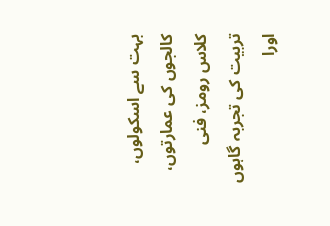بہت سے اسکولوں، کالجوں کی عمارتوں، کلاس رومز، فنی تربیت کی تجربہ گاہوں اورا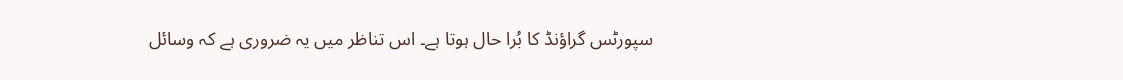سپورٹس گراؤنڈ کا بُرا حال ہوتا ہے۔ اس تناظر میں یہ ضروری ہے کہ وسائل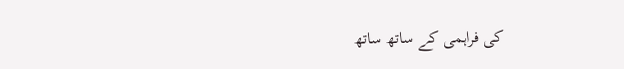کی فراہمی کے ساتھ ساتھ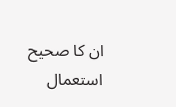ان کا صحیح استعمال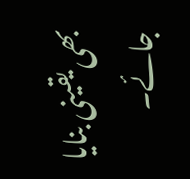بھی یقینی بنایا جائے۔